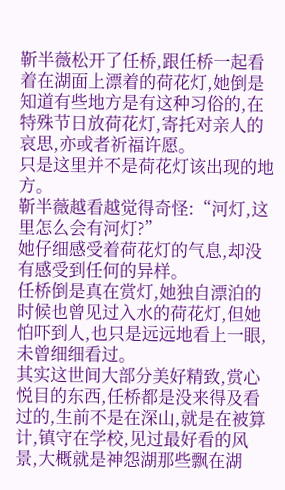靳半薇松开了任桥,跟任桥一起看着在湖面上漂着的荷花灯,她倒是知道有些地方是有这种习俗的,在特殊节日放荷花灯,寄托对亲人的哀思,亦或者祈福许愿。
只是这里并不是荷花灯该出现的地方。
靳半薇越看越觉得奇怪:“河灯,这里怎么会有河灯?”
她仔细感受着荷花灯的气息,却没有感受到任何的异样。
任桥倒是真在赏灯,她独自漂泊的时候也曾见过入水的荷花灯,但她怕吓到人,也只是远远地看上一眼,未曾细细看过。
其实这世间大部分美好精致,赏心悦目的东西,任桥都是没来得及看过的,生前不是在深山,就是在被算计,镇守在学校,见过最好看的风景,大概就是神怨湖那些飘在湖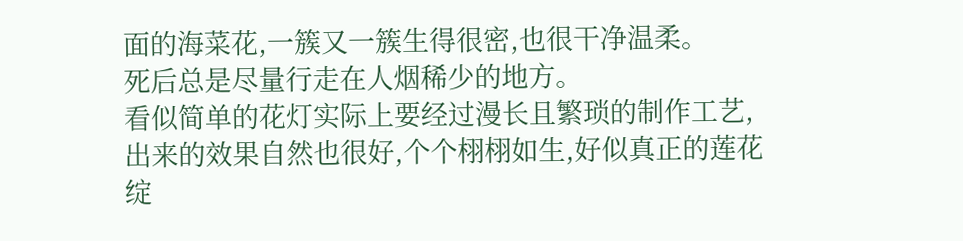面的海菜花,一簇又一簇生得很密,也很干净温柔。
死后总是尽量行走在人烟稀少的地方。
看似简单的花灯实际上要经过漫长且繁琐的制作工艺,出来的效果自然也很好,个个栩栩如生,好似真正的莲花绽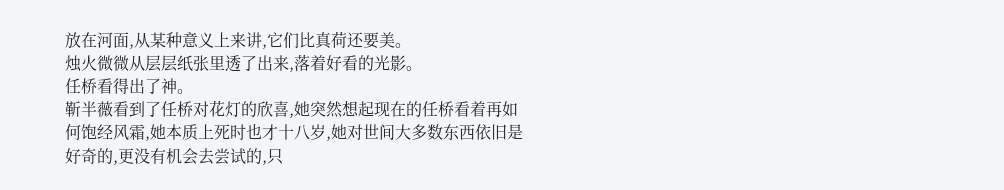放在河面,从某种意义上来讲,它们比真荷还要美。
烛火微微从层层纸张里透了出来,落着好看的光影。
任桥看得出了神。
靳半薇看到了任桥对花灯的欣喜,她突然想起现在的任桥看着再如何饱经风霜,她本质上死时也才十八岁,她对世间大多数东西依旧是好奇的,更没有机会去尝试的,只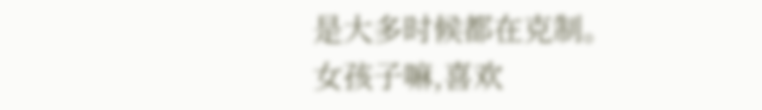是大多时候都在克制。
女孩子嘛,喜欢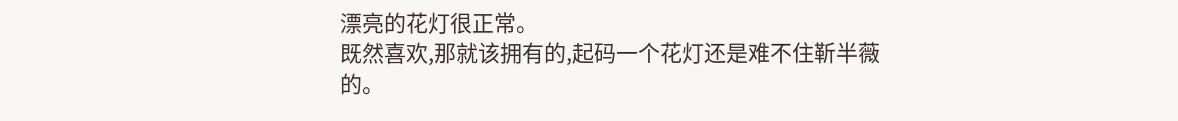漂亮的花灯很正常。
既然喜欢,那就该拥有的,起码一个花灯还是难不住靳半薇的。